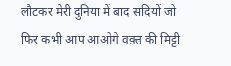लौटकर मेरी दुनिया में बाद सदियों जो फिर कभी आप आओगे वक़्त की मिट्टी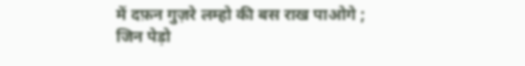में दफ़न गुज़रे लम्हो की बस राख पाओगे ;
जिन पेड़ो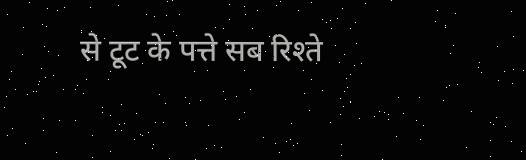से टूट के पत्ते सब रिश्ते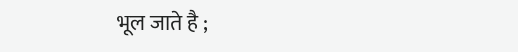भूल जाते है ;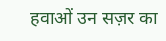हवाओं उन सज़र का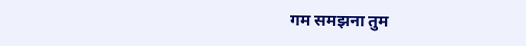गम समझना तुम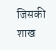जिसकी शाख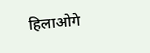हिलाओगे